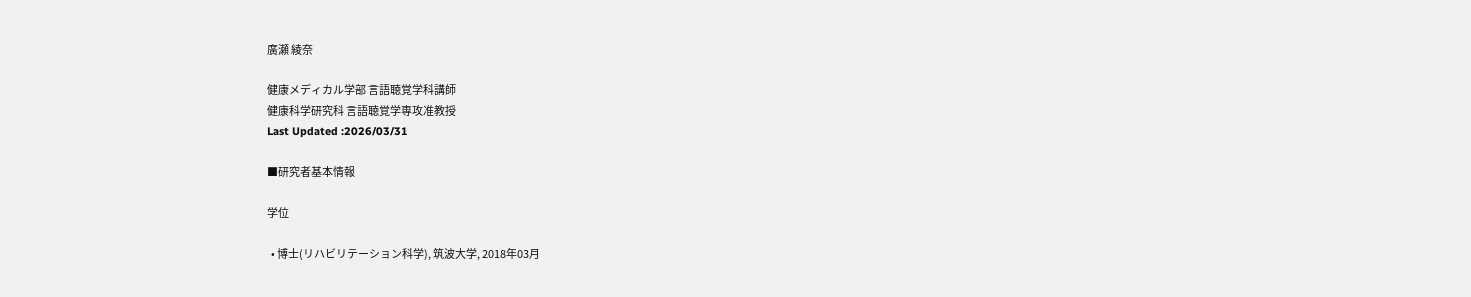廣瀬 綾奈

健康メディカル学部 言語聴覚学科講師
健康科学研究科 言語聴覚学専攻准教授
Last Updated :2026/03/31

■研究者基本情報

学位

  • 博士(リハビリテーション科学), 筑波大学, 2018年03月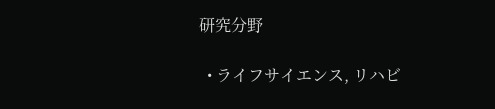研究分野

  • ライフサイエンス, リハビ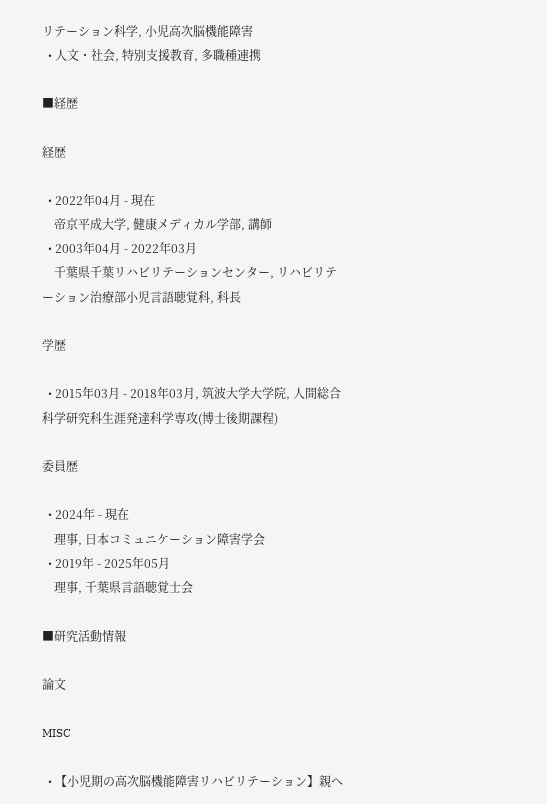リテーション科学, 小児高次脳機能障害
  • 人文・社会, 特別支援教育, 多職種連携

■経歴

経歴

  • 2022年04月 - 現在
    帝京平成大学, 健康メディカル学部, 講師
  • 2003年04月 - 2022年03月
    千葉県千葉リハビリテーションセンター, リハビリテーション治療部小児言語聴覚科, 科長

学歴

  • 2015年03月 - 2018年03月, 筑波大学大学院, 人間総合科学研究科生涯発達科学専攻(博士後期課程)

委員歴

  • 2024年 - 現在
    理事, 日本コミュニケーション障害学会
  • 2019年 - 2025年05月
    理事, 千葉県言語聴覚士会

■研究活動情報

論文

MISC

  • 【小児期の高次脳機能障害リハビリテーション】親へ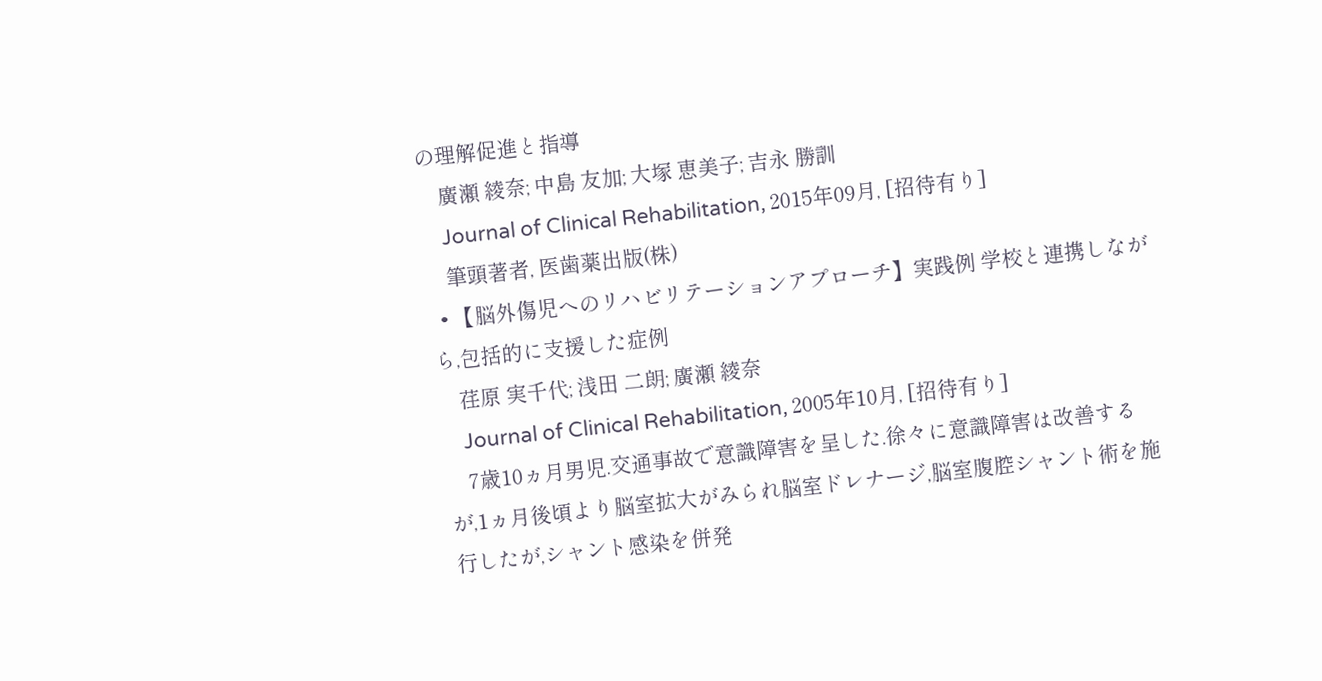の理解促進と指導
    廣瀬 綾奈; 中島 友加; 大塚 恵美子; 吉永 勝訓
    Journal of Clinical Rehabilitation, 2015年09月, [招待有り]
    筆頭著者, 医歯薬出版(株)
  • 【脳外傷児へのリハビリテーションアプローチ】実践例 学校と連携しながら,包括的に支援した症例
    荏原 実千代; 浅田 二朗; 廣瀬 綾奈
    Journal of Clinical Rehabilitation, 2005年10月, [招待有り]
    7歳10ヵ月男児.交通事故で意識障害を呈した.徐々に意識障害は改善するが,1ヵ月後頃より脳室拡大がみられ脳室ドレナージ,脳室腹腔シャント術を施行したが,シャント感染を併発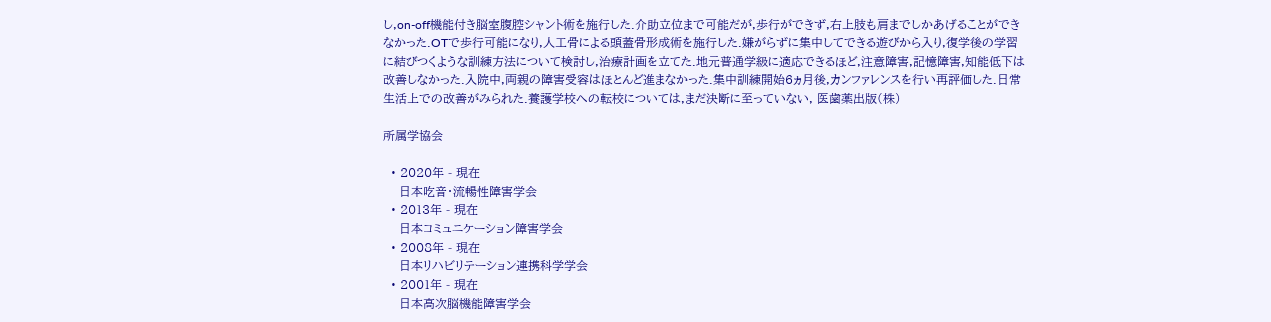し,on-off機能付き脳室腹腔シャント術を施行した.介助立位まで可能だが,歩行ができず,右上肢も肩までしかあげることができなかった.OTで歩行可能になり,人工骨による頭蓋骨形成術を施行した.嫌がらずに集中してできる遊びから入り,復学後の学習に結びつくような訓練方法について検討し,治療計画を立てた.地元普通学級に適応できるほど,注意障害,記憶障害,知能低下は改善しなかった.入院中,両親の障害受容はほとんど進まなかった.集中訓練開始6ヵ月後,カンファレンスを行い再評価した.日常生活上での改善がみられた.養護学校への転校については,まだ決断に至っていない, 医歯薬出版(株)

所属学協会

  • 2020年 - 現在
    日本吃音・流暢性障害学会
  • 2013年 - 現在
    日本コミュニケーション障害学会
  • 2008年 - 現在
    日本リハビリテーション連携科学学会
  • 2001年 - 現在
    日本高次脳機能障害学会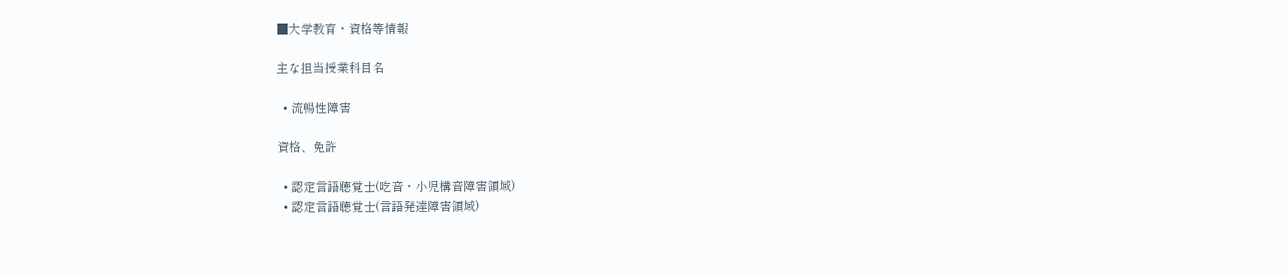■大学教育・資格等情報

主な担当授業科目名

  • 流暢性障害

資格、免許

  • 認定言語聴覚士(吃音・小児構音障害領域)
  • 認定言語聴覚士(言語発達障害領域)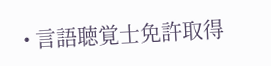• 言語聴覚士免許取得